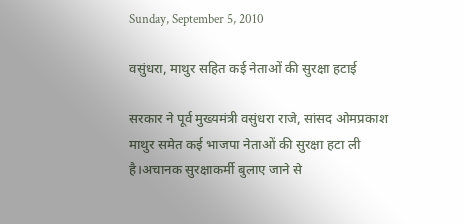Sunday, September 5, 2010

वसुंधरा, माथुर सहित कई नेताओं की सुरक्षा हटाई

सरकार ने पूर्व मुख्यमंत्री वसुंधरा राजे, सांसद ओमप्रकाश माथुर समेत कई भाजपा नेताओं की सुरक्षा हटा ली है।अचानक सुरक्षाकर्मी बुलाए जाने से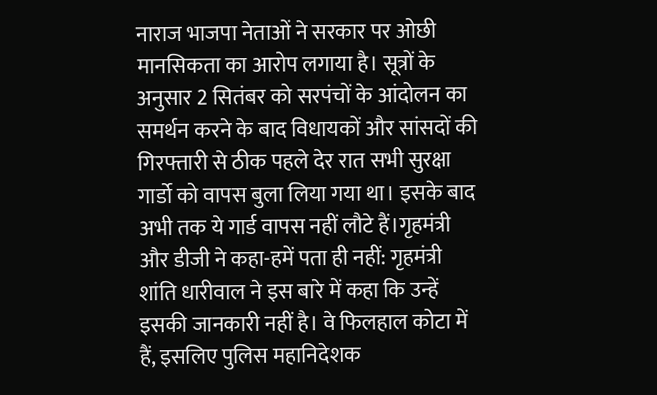नाराज भाजपा नेताओं ने सरकार पर ओछी मानसिकता का आरोप लगाया है। सूत्रों के अनुसार 2 सितंबर को सरपंचों के आंदोलन का समर्थन करने के बाद विधायकों और सांसदों की गिरफ्तारी से ठीक पहले देर रात सभी सुरक्षा गार्डो को वापस बुला लिया गया था। इसके बाद अभी तक ये गार्ड वापस नहीं लौटे हैं।गृहमंत्री और डीजी ने कहा-हमें पता ही नहीं: गृहमंत्री शांति धारीवाल ने इस बारे में कहा कि उन्हें इसकी जानकारी नहीं है। वे फिलहाल कोटा में हैं, इसलिए पुलिस महानिदेशक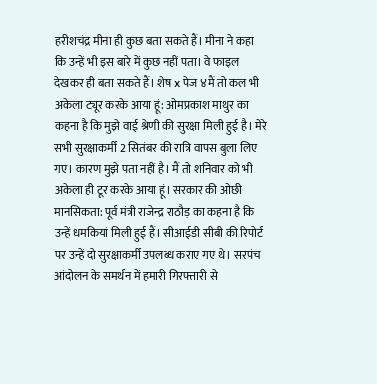हरीशचंद्र मीना ही कुछ बता सकते हैं। मीना ने कहा कि उन्हें भी इस बारे में कुछ नहीं पता। वे फाइल देखकर ही बता सकते हैं। शेष x पेज ४मैं तो कल भी अकेला ट्यूर करके आया हूं: ओमप्रकाश माथुर का कहना है कि मुझे वाई श्रेणी की सुरक्षा मिली हुई है। मेरे सभी सुरक्षाकर्मी 2 सितंबर की रात्रि वापस बुला लिए गए। कारण मुझे पता नहीं है। मैं तो शनिवार को भी अकेला ही टूर करके आया हूं। सरकार की ओछी मानसिकता: पूर्व मंत्री राजेन्द्र राठौड़ का कहना है कि उन्हें धमकियां मिली हुई हैं। सीआईडी सीबी की रिपोर्ट पर उन्हें दो सुरक्षाकर्मी उपलब्ध कराए गए थे। सरपंच आंदोलन के समर्थन में हमारी गिरफ्तारी से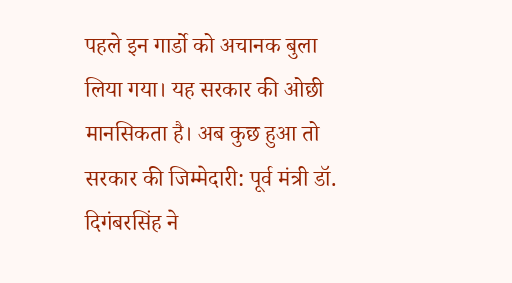पहले इन गार्डो को अचानक बुला लिया गया। यह सरकार की ओछी मानसिकता है। अब कुछ हुआ तो सरकार की जिम्मेदारी: पूर्व मंत्री डॉ. दिगंबरसिंह ने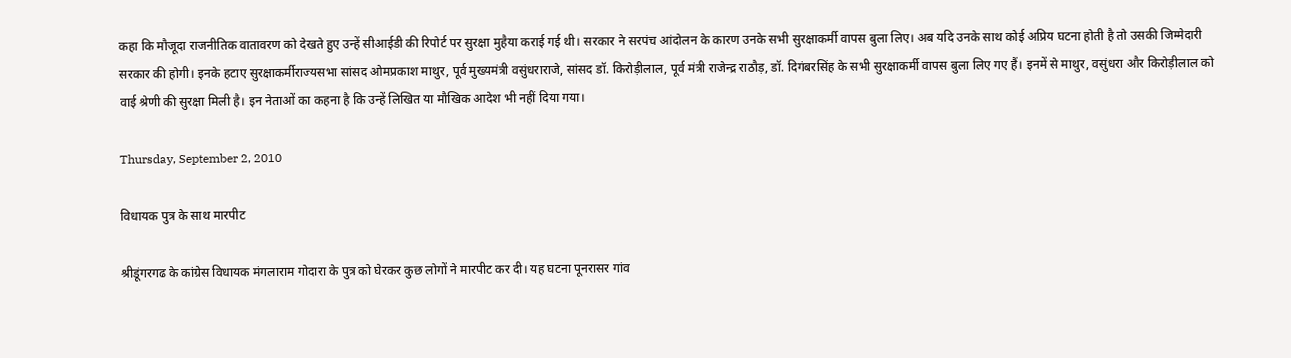कहा कि मौजूदा राजनीतिक वातावरण को देखते हुए उन्हें सीआईडी की रिपोर्ट पर सुरक्षा मुहैया कराई गई थी। सरकार ने सरपंच आंदोलन के कारण उनके सभी सुरक्षाकर्मी वापस बुला लिए। अब यदि उनके साथ कोई अप्रिय घटना होती है तो उसकी जिम्मेदारी सरकार की होगी। इनके हटाए सुरक्षाकर्मीराज्यसभा सांसद ओमप्रकाश माथुर, पूर्व मुख्यमंत्री वसुंधराराजे, सांसद डॉ. किरोड़ीलाल, पूर्व मंत्री राजेन्द्र राठौड़, डॉ. दिगंबरसिंह के सभी सुरक्षाकर्मी वापस बुला लिए गए हैं। इनमें से माथुर, वसुंधरा और किरोड़ीलाल को वाई श्रेणी की सुरक्षा मिली है। इन नेताओं का कहना है कि उन्हें लिखित या मौखिक आदेश भी नहीं दिया गया।

Thursday, September 2, 2010

विधायक पुत्र के साथ मारपीट

श्रीडूंगरगढ के कांग्रेस विधायक मंगलाराम गोदारा के पुत्र को घेरकर कुछ लोगों ने मारपीट कर दी। यह घटना पूनरासर गांव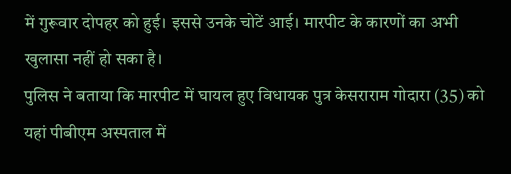में गुरूवार दोपहर को हुई। इससे उनके चोटें आई। मारपीट के कारणों का अभी खुलासा नहीं हो सका है।
पुलिस ने बताया कि मारपीट में घायल हुए विधायक पुत्र केसराराम गोदारा (35) को यहां पीबीएम अस्पताल में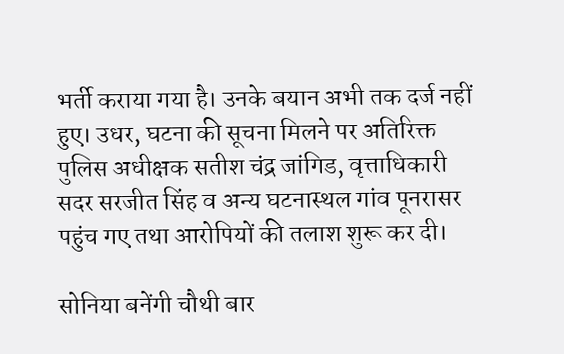भर्ती कराया गया है। उनके बयान अभी तक दर्ज नहीं हुए। उधर, घटना की सूचना मिलने पर अतिरिक्त पुलिस अधीक्षक सतीश चंद्र जांगिड, वृत्ताधिकारी सदर सरजीत सिंह व अन्य घटनास्थल गांव पूनरासर पहुंच गए तथा आरोपियों की तलाश शुरू कर दी।

सोनिया बनेंगी चौथी बार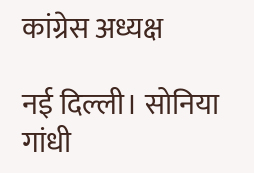कांग्रेस अध्यक्ष

नई दिल्ली। सोनिया गांधी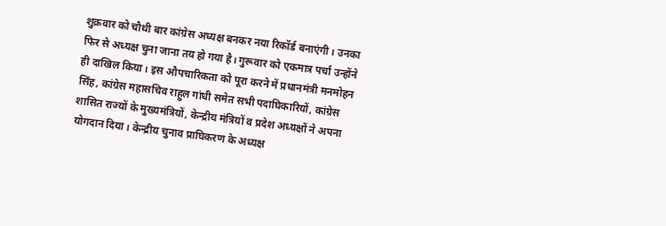शुक्रवार को चौथी बार कांग्रेस अध्यक्ष बनकर नया रिकॉर्ड बनाएंगी। उनका फिर से अध्यक्ष चुना जाना तय हो गया है। गुरूवार को एकमात्र पर्चा उन्होंने ही दाखिल किया। इस औपचारिकता को पूरा करने में प्रधानमंत्री मनमोहन सिंह, कांग्रेस महासचिव राहुल गांधी समेत सभी पदाघिकारियों, कांग्रेस शासित राज्यों के मुख्यमंत्रियों, केन्द्रीय मंत्रियों व प्रदेश अध्यक्षों ने अपना योगदान दिया। केन्द्रीय चुनाव प्राघिकरण के अध्यक्ष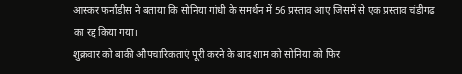आस्कर फर्नांडीस ने बताया कि सोनिया गांधी के समर्थन में 56 प्रस्ताव आए जिसमें से एक प्रस्ताव चंडीगढ का रद्द किया गया।
शुक्रवार को बाकी औपचारिकताएं पूरी करने के बाद शाम को सोनिया को फिर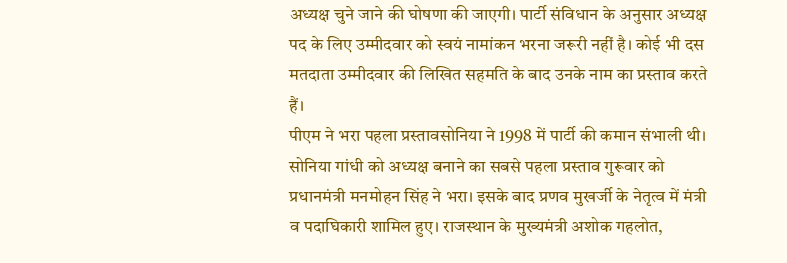अध्यक्ष चुने जाने की घोषणा की जाएगी। पार्टी संविधान के अनुसार अध्यक्ष पद के लिए उम्मीदवार को स्वयं नामांकन भरना जरूरी नहीं है। कोई भी दस मतदाता उम्मीदवार की लिखित सहमति के बाद उनके नाम का प्रस्ताव करते हैं।
पीएम ने भरा पहला प्रस्तावसोनिया ने 1998 में पार्टी की कमान संभाली थी। सोनिया गांधी को अध्यक्ष बनाने का सबसे पहला प्रस्ताव गुरूवार को प्रधानमंत्री मनमोहन सिंह ने भरा। इसके बाद प्रणव मुखर्जी के नेतृत्व में मंत्री व पदाघिकारी शामिल हुए। राजस्थान के मुख्यमंत्री अशोक गहलोत,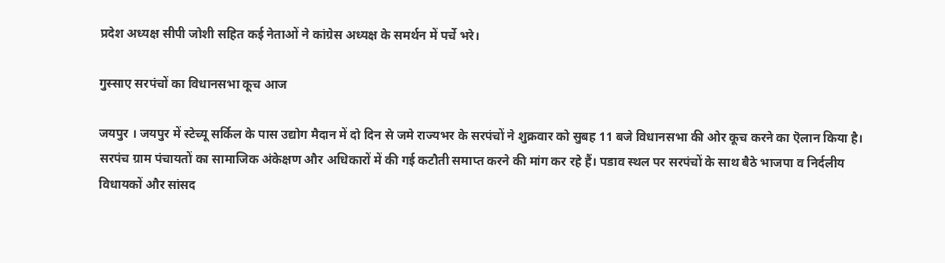प्रदेश अध्यक्ष सीपी जोशी सहित कई नेताओं ने कांग्रेस अध्यक्ष के समर्थन में पर्चे भरे।

गुस्साए सरपंचों का विधानसभा कूच आज

जयपुर । जयपुर में स्टेच्यू सर्किल के पास उद्योग मैदान में दो दिन से जमे राज्यभर के सरपंचों ने शुक्रवार को सुबह 11 बजे विधानसभा की ओर कूच करने का ऎलान किया है। सरपंच ग्राम पंचायतों का सामाजिक अंकेक्षण और अधिकारों में की गई कटौती समाप्त करने की मांग कर रहे हैं। पडाव स्थल पर सरपंचों के साथ बैठे भाजपा व निर्दलीय विधायकों और सांसद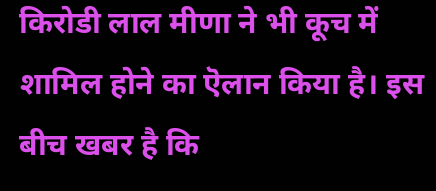किरोडी लाल मीणा ने भी कूच में शामिल होने का ऎलान किया है। इस बीच खबर है कि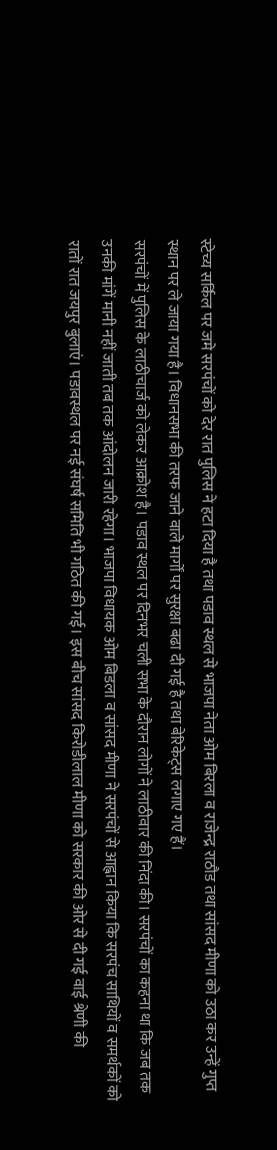स्टेच्य सर्किल पर जमे सरपंचों को देर रात पुलिस ने हटा दिया है तथा पडाव स्थल से भाजपा नेता ओम बिरला व राजेन्द्र राठौड तथा सांसद मीणा को उठा कर उन्हें गुप्त स्थान पर ले जाया गया है। विधानसभा की तरफ जाने वाले मार्गों पर सुरक्षा बढा दी गई है तथा बेरिकेट्स लगाए गए हैं।
सरपंचों में पुलिस के लाठीचार्ज को लेकर आक्रोश है। पडाव स्थल पर दिनभर चली सभा के दौरान लोगों ने लाठीवार की निंदा की। सरपंचों का कहना था कि जब तक उनकी मांगें मानी नहीं जाती तब तक आंदोलन जारी रहेगा। भाजपा विधायक ओम बिडला व सांसद मीणा ने सरपंचों से आह्वान किया कि सरपंच साथियों व समर्थकों को रातों रात जयपुर बुलाएं। पडावस्थल पर नई संघर्ष समिति भी गठित की गई। इस बीच सांसद किरोडीलाल मीणा को सरकार की ओर से दी गई वाई श्रेणी की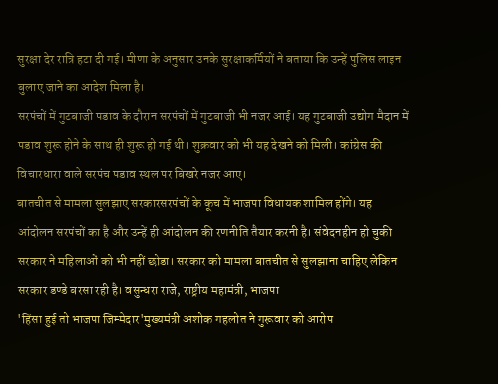सुरक्षा देर रात्रि हटा दी गई। मीणा के अनुसार उनके सुरक्षाकर्मियों ने बताया कि उन्हें पुलिस लाइन बुलाए जाने का आदेश मिला है।
सरपंचों में गुटबाजी पडाव के दौरान सरपंचों में गुटबाजी भी नजर आई। यह गुटबाजी उद्योग मैदान में पडाव शुरू होने के साथ ही शुरू हो गई थी। शुक्रवार को भी यह देखने को मिली। कांग्रेस की विचारधारा वाले सरपंच पडाव स्थल पर बिखरे नजर आए।
बातचीत से मामला सुलझाए सरकारसरपंचों के कूच में भाजपा विधायक शामिल होंगे। यह आंदोलन सरपंचों का है और उन्हें ही आंदोलन की रणनीति तैयार करनी है। संवेदनहीन हो चुकी सरकार ने महिलाओं को भी नहीं छोडा। सरकार को मामला बातचीत से सुलझाना चाहिए लेकिन सरकार डण्डे बरसा रही है। वसुन्धरा राजे, राष्ट्रीय महामंत्री, भाजपा
'हिंसा हुई तो भाजपा जिम्मेदार'मुख्यमंत्री अशोक गहलोत ने गुरूवार को आरोप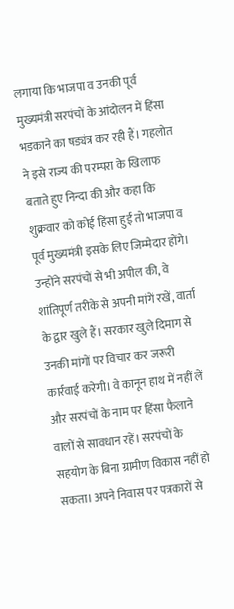लगाया कि भाजपा व उनकी पूर्व मुख्यमंत्री सरपंचों के आंदोलन में हिंसा भडकाने का षड्यंत्र कर रही हैं। गहलोत ने इसे राज्य की परम्परा के खिलाफ बताते हुए निन्दा की और कहा कि शुक्रवार को कोई हिंसा हुई तो भाजपा व पूर्व मुख्यमंत्री इसके लिए जिम्मेदार होंगे।
उन्होंने सरपंचों से भी अपील की, वे शांतिपूर्ण तरीके से अपनी मांगें रखें, वार्ता के द्वार खुले हैं। सरकार खुले दिमाग से उनकी मांगों पर विचार कर जरूरी कार्रवाई करेगी। वे कानून हाथ में नहीं लें और सरपंचों के नाम पर हिंसा फैलाने वालों से सावधान रहें। सरपंचों के सहयोग के बिना ग्रामीण विकास नहीं हो सकता। अपने निवास पर पत्रकारों से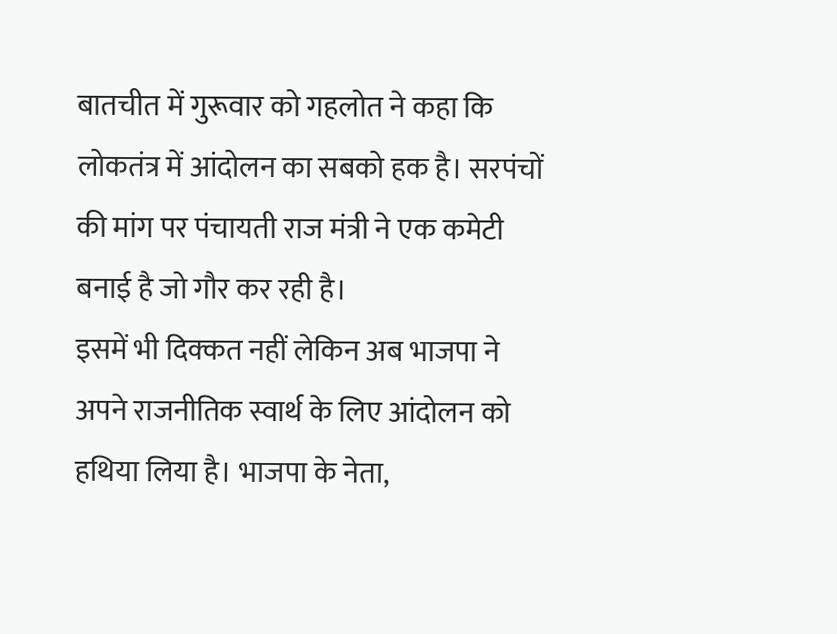बातचीत में गुरूवार को गहलोत ने कहा कि लोकतंत्र में आंदोलन का सबको हक है। सरपंचों की मांग पर पंचायती राज मंत्री ने एक कमेटी बनाई है जो गौर कर रही है।
इसमें भी दिक्कत नहीं लेकिन अब भाजपा ने अपने राजनीतिक स्वार्थ के लिए आंदोलन को हथिया लिया है। भाजपा के नेता,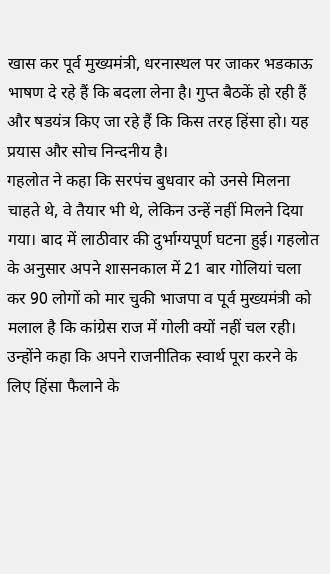खास कर पूर्व मुख्यमंत्री, धरनास्थल पर जाकर भडकाऊ भाषण दे रहे हैं कि बदला लेना है। गुप्त बैठकें हो रही हैं और षडयंत्र किए जा रहे हैं कि किस तरह हिंसा हो। यह प्रयास और सोच निन्दनीय है।
गहलोत ने कहा कि सरपंच बुधवार को उनसे मिलना चाहते थे, वे तैयार भी थे, लेकिन उन्हें नहीं मिलने दिया गया। बाद में लाठीवार की दुर्भाग्यपूर्ण घटना हुई। गहलोत के अनुसार अपने शासनकाल में 21 बार गोलियां चला कर 90 लोगों को मार चुकी भाजपा व पूर्व मुख्यमंत्री को मलाल है कि कांग्रेस राज में गोली क्यों नहीं चल रही। उन्होंने कहा कि अपने राजनीतिक स्वार्थ पूरा करने के लिए हिंसा फैलाने के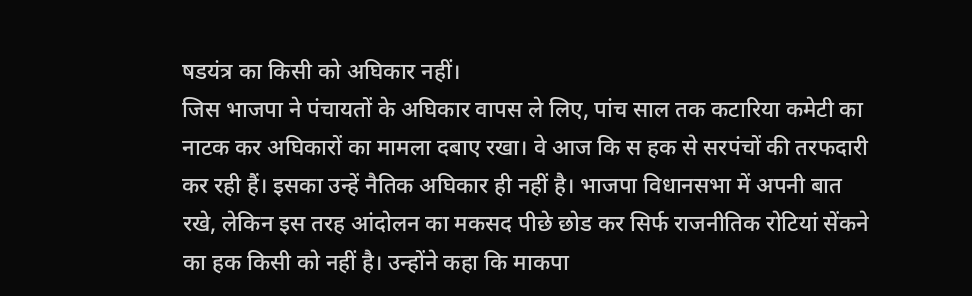षडयंत्र का किसी को अघिकार नहीं।
जिस भाजपा ने पंचायतों के अघिकार वापस ले लिए, पांच साल तक कटारिया कमेटी का नाटक कर अघिकारों का मामला दबाए रखा। वे आज कि स हक से सरपंचों की तरफदारी कर रही हैं। इसका उन्हें नैतिक अघिकार ही नहीं है। भाजपा विधानसभा में अपनी बात रखे, लेकिन इस तरह आंदोलन का मकसद पीछे छोड कर सिर्फ राजनीतिक रोटियां सेंकने का हक किसी को नहीं है। उन्होंने कहा कि माकपा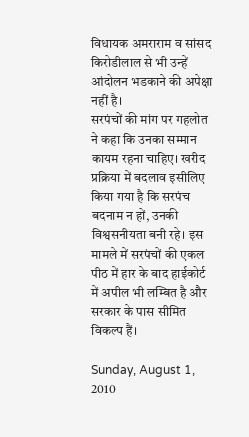विधायक अमराराम व सांसद किरोडीलाल से भी उन्हें आंदोलन भडकाने की अपेक्षा नहीं है।
सरपंचों की मांग पर गहलोत ने कहा कि उनका सम्मान कायम रहना चाहिए। खरीद प्रक्रिया में बदलाव इसीलिए किया गया है कि सरपंच बदनाम न हों, उनकी विश्वसनीयता बनी रहे। इस मामले में सरपंचों की एकल पीठ में हार के बाद हाईकोर्ट में अपील भी लम्बित है और सरकार के पास सीमित विकल्प हैं।

Sunday, August 1, 2010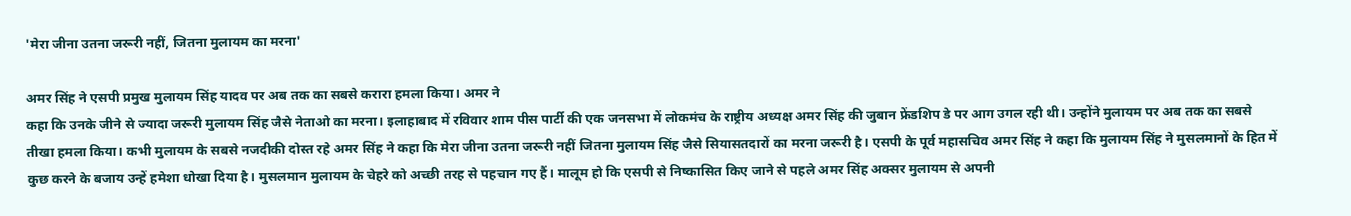'मेरा जीना उतना जरूरी नहीं, जितना मुलायम का मरना'

अमर सिंह ने एसपी प्रमुख मुलायम सिंह यादव पर अब तक का सबसे करारा हमला किया। अमर ने
कहा कि उनके जीने से ज्यादा जरूरी मुलायम सिंह जैसे नेताओ का मरना। इलाहाबाद में रविवार शाम पीस पार्टी की एक जनसभा में लोकमंच के राष्ट्रीय अध्यक्ष अमर सिंह की जुबान फ्रेंडशिप डे पर आग उगल रही थी। उन्होंने मुलायम पर अब तक का सबसे तीखा हमला किया। कभी मुलायम के सबसे नजदीकी दोस्त रहे अमर सिंह ने कहा कि मेरा जीना उतना जरूरी नहीं जितना मुलायम सिंह जैसे सियासतदारों का मरना जरूरी है। एसपी के पूर्व महासचिव अमर सिंह ने कहा कि मुलायम सिंह ने मुसलमानों के हित में कुछ करने के बजाय उन्हें हमेशा धोखा दिया है। मुसलमान मुलायम के चेहरे को अच्छी तरह से पहचान गए हैं। मालूम हो कि एसपी से निष्कासित किए जाने से पहले अमर सिंह अक्सर मुलायम से अपनी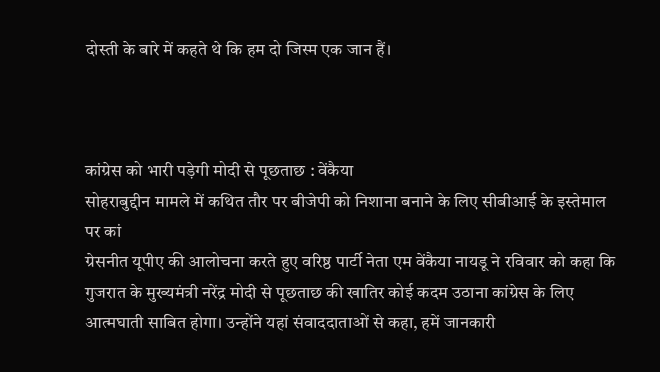दोस्ती के बारे में कहते थे कि हम दो जिस्म एक जान हैं।



कांग्रेस को भारी पड़ेगी मोदी से पूछताछ : वेंकैया
सोहराबुद्दीन मामले में कथित तौर पर बीजेपी को निशाना बनाने के लिए सीबीआई के इस्तेमाल पर कां
ग्रेसनीत यूपीए की आलोचना करते हुए वरिष्ठ पार्टी नेता एम वेंकैया नायडू ने रविवार को कहा कि गुजरात के मुख्यमंत्री नरेंद्र मोदी से पूछताछ की खातिर कोई कदम उठाना कांग्रेस के लिए आत्मघाती साबित होगा। उन्होंने यहां संवाददाताओं से कहा, हमें जानकारी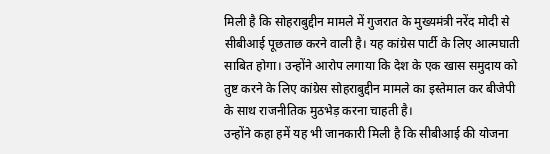मिली है कि सोहराबुद्दीन मामले में गुजरात के मुख्यमंत्री नरेंद मोदी से सीबीआई पूछताछ करने वाली है। यह कांग्रेस पार्टी के लिए आत्मघाती साबित होगा। उन्होंने आरोप लगाया कि देश के एक खास समुदाय को तुष्ट करने के लिए कांग्रेस सोहराबुद्दीन मामले का इस्तेमाल कर बीजेपी के साथ राजनीतिक मुठभेड़ करना चाहती है।
उन्होंने कहा हमें यह भी जानकारी मिली है कि सीबीआई की योजना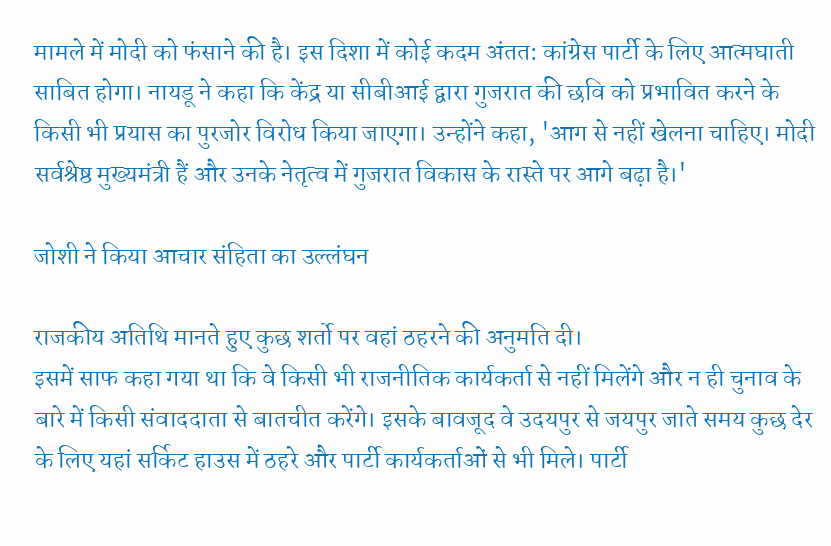मामले में मोदी को फंसाने की है। इस दिशा में कोई कदम अंतत: कांग्रेस पार्टी के लिए आत्मघाती साबित होगा। नायडू ने कहा कि केंद्र या सीबीआई द्वारा गुजरात की छवि को प्रभावित करने के किसी भी प्रयास का पुरजोर विरोध किया जाएगा। उन्होंने कहा, 'आग से नहीं खेलना चाहिए। मोदी सर्वश्रेष्ठ मुख्यमंत्री हैं और उनके नेतृत्व में गुजरात विकास के रास्ते पर आगे बढ़ा है।'

जोशी ने किया आचार संहिता का उल्लंघन

राजकीय अतिथि मानते हुए कुछ शर्तो पर वहां ठहरने की अनुमति दी।
इसमें साफ कहा गया था कि वे किसी भी राजनीतिक कार्यकर्ता से नहीं मिलेंगे और न ही चुनाव के बारे में किसी संवाददाता से बातचीत करेंगे। इसके बावजूद वे उदयपुर से जयपुर जाते समय कुछ देर के लिए यहां सर्किट हाउस में ठहरे और पार्टी कार्यकर्ताओं से भी मिले। पार्टी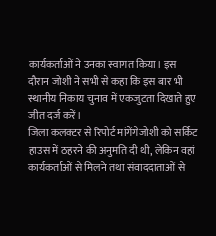कार्यकर्ताओं ने उनका स्वागत किया। इस दौरान जोशी ने सभी से कहा कि इस बार भी स्थानीय निकाय चुनाव में एकजुटता दिखाते हुए जीत दर्ज करें।
जिला कलक्टर से रिपोर्ट मांगेंगेजोशी को सर्किट हाउस में ठहरने की अनुमति दी थी, लेकिन वहां कार्यकर्ताओं से मिलने तथा संवाददाताओं से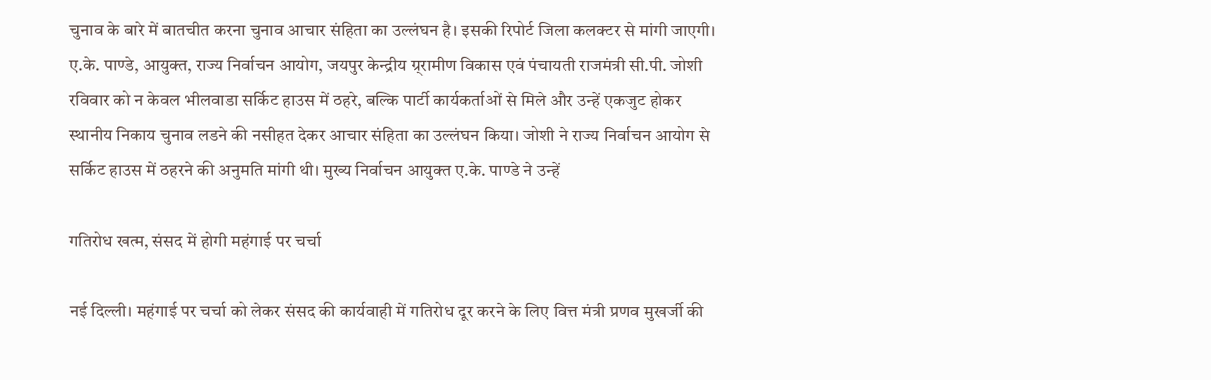चुनाव के बारे में बातचीत करना चुनाव आचार संहिता का उल्लंघन है। इसकी रिपोर्ट जिला कलक्टर से मांगी जाएगी। ए.के. पाण्डे, आयुक्त, राज्य निर्वाचन आयोग, जयपुर केन्द्रीय ग्र्रामीण विकास एवं पंचायती राजमंत्री सी.पी. जोशी रविवार को न केवल भीलवाडा सर्किट हाउस में ठहरे, बल्कि पार्टी कार्यकर्ताओं से मिले और उन्हें एकजुट होकर स्थानीय निकाय चुनाव लडने की नसीहत देकर आचार संहिता का उल्लंघन किया। जोशी ने राज्य निर्वाचन आयोग से सर्किट हाउस में ठहरने की अनुमति मांगी थी। मुख्य निर्वाचन आयुक्त ए.के. पाण्डे ने उन्हें

गतिरोध खत्म, संसद में होगी महंगाई पर चर्चा

नई दिल्ली। महंगाई पर चर्चा को लेकर संसद की कार्यवाही में गतिरोध दूर करने के लिए वित्त मंत्री प्रणव मुखर्जी की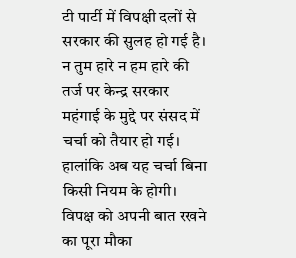टी पार्टी में विपक्षी दलों से सरकार की सुलह हो गई है। न तुम हारे न हम हारे की तर्ज पर केन्द्र सरकार महंगाई के मुद्दे पर संसद में चर्चा को तैयार हो गई। हालांकि अब यह चर्चा बिना किसी नियम के होगी। विपक्ष को अपनी बात रखने का पूरा मौका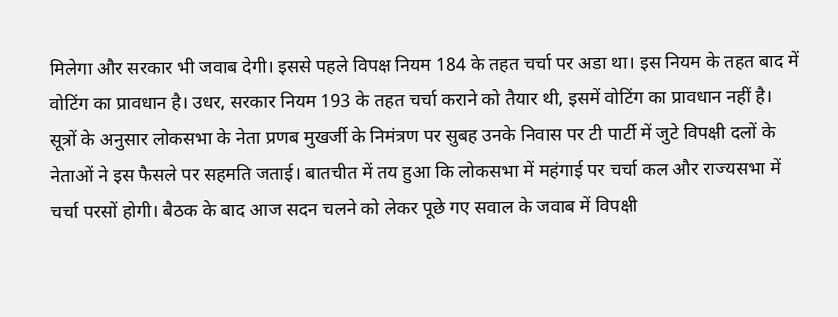मिलेगा और सरकार भी जवाब देगी। इससे पहले विपक्ष नियम 184 के तहत चर्चा पर अडा था। इस नियम के तहत बाद में वोटिंग का प्रावधान है। उधर, सरकार नियम 193 के तहत चर्चा कराने को तैयार थी, इसमें वोटिंग का प्रावधान नहीं है। सूत्रों के अनुसार लोकसभा के नेता प्रणब मुखर्जी के निमंत्रण पर सुबह उनके निवास पर टी पार्टी में जुटे विपक्षी दलों के नेताओं ने इस फैसले पर सहमति जताई। बातचीत में तय हुआ कि लोकसभा में महंगाई पर चर्चा कल और राज्यसभा में चर्चा परसों होगी। बैठक के बाद आज सदन चलने को लेकर पूछे गए सवाल के जवाब में विपक्षी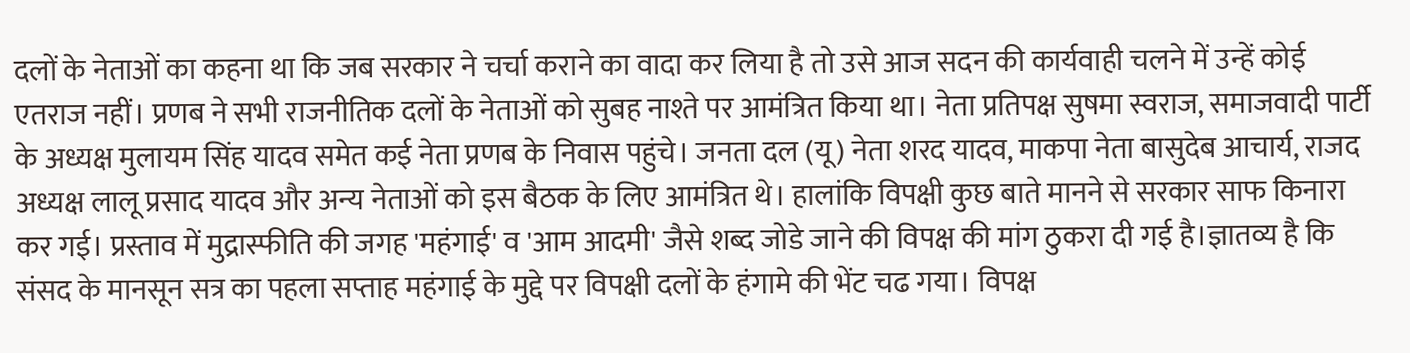दलों के नेताओं का कहना था कि जब सरकार ने चर्चा कराने का वादा कर लिया है तो उसे आज सदन की कार्यवाही चलने में उन्हें कोई एतराज नहीं। प्रणब ने सभी राजनीतिक दलों के नेताओं को सुबह नाश्ते पर आमंत्रित किया था। नेता प्रतिपक्ष सुषमा स्वराज, समाजवादी पार्टी के अध्यक्ष मुलायम सिंह यादव समेत कई नेता प्रणब के निवास पहुंचे। जनता दल (यू) नेता शरद यादव, माकपा नेता बासुदेब आचार्य, राजद अध्यक्ष लालू प्रसाद यादव और अन्य नेताओं को इस बैठक के लिए आमंत्रित थे। हालांकि विपक्षी कुछ बाते मानने से सरकार साफ किनारा कर गई। प्रस्ताव में मुद्रास्फीति की जगह 'महंगाई' व 'आम आदमी' जैसे शब्द जोडे जाने की विपक्ष की मांग ठुकरा दी गई है।ज्ञातव्य है कि संसद के मानसून सत्र का पहला सप्ताह महंगाई के मुद्दे पर विपक्षी दलों के हंगामे की भेंट चढ गया। विपक्ष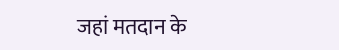जहां मतदान के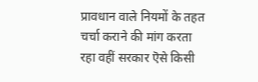प्रावधान वाले नियमों के तहत चर्चा कराने की मांग करता रहा वहीं सरकार ऎसे किसी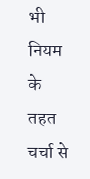भी नियम के तहत चर्चा से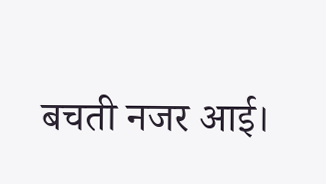बचती नजर आई।